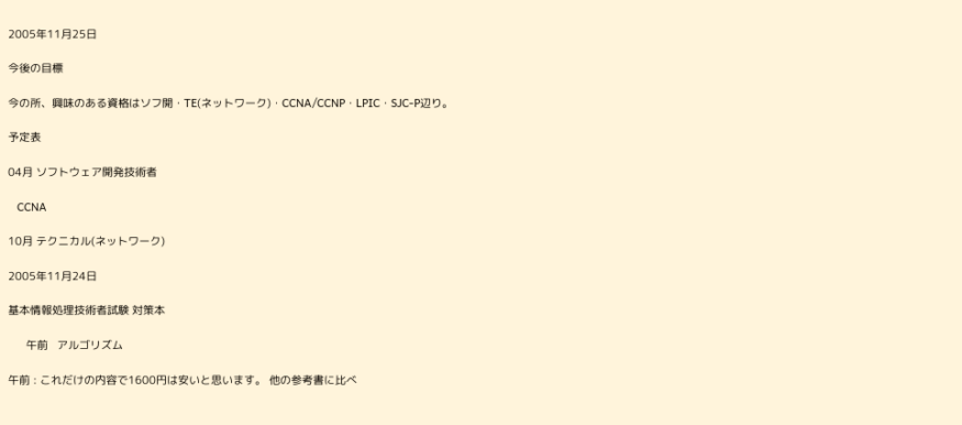2005年11月25日

今後の目標

今の所、興味のある資格はソフ開・TE(ネットワーク)・CCNA/CCNP・LPIC・SJC-P辺り。

予定表

04月 ソフトウェア開発技術者

   CCNA

10月 テクニカル(ネットワーク)

2005年11月24日

基本情報処理技術者試験 対策本

      午前   アルゴリズム

午前 : これだけの内容で1600円は安いと思います。 他の参考書に比べ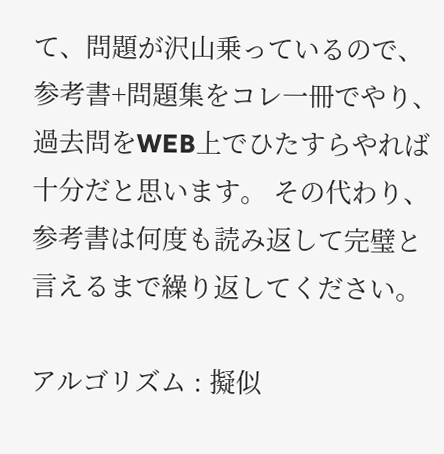て、問題が沢山乗っているので、参考書+問題集をコレ一冊でやり、過去問をWEB上でひたすらやれば十分だと思います。 その代わり、参考書は何度も読み返して完璧と言えるまで繰り返してください。

アルゴリズム : 擬似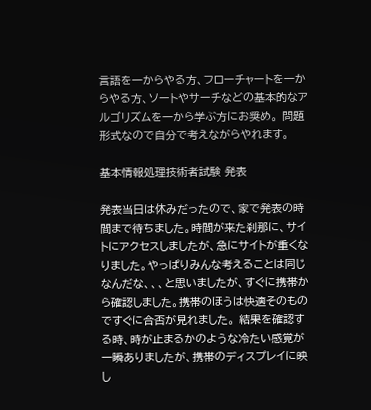言語を一からやる方、フローチャートを一からやる方、ソートやサーチなどの基本的なアルゴリズムを一から学ぶ方にお奨め。 問題形式なので自分で考えながらやれます。

基本情報処理技術者試験 発表

発表当日は休みだったので、家で発表の時間まで待ちました。時間が来た刹那に、サイトにアクセスしましたが、急にサイトが重くなりました。やっぱりみんな考えることは同じなんだな、、、と思いましたが、すぐに携帯から確認しました。携帯のほうは快適そのものですぐに合否が見れました。 結果を確認する時、時が止まるかのような冷たい感覚が一瞬ありましたが、携帯のディスプレイに映し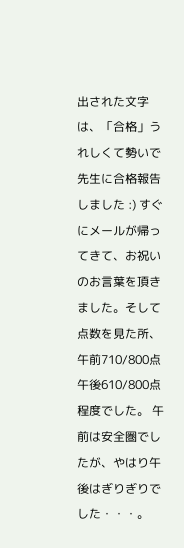出された文字は、「合格」うれしくて勢いで先生に合格報告しました :) すぐにメールが帰ってきて、お祝いのお言葉を頂きました。そして点数を見た所、午前710/800点 午後610/800点程度でした。 午前は安全圏でしたが、やはり午後はぎりぎりでした・・・。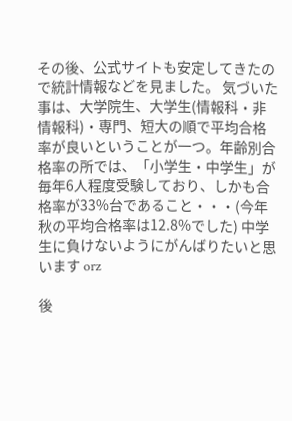その後、公式サイトも安定してきたので統計情報などを見ました。 気づいた事は、大学院生、大学生(情報科・非情報科)・専門、短大の順で平均合格率が良いということが一つ。年齢別合格率の所では、「小学生・中学生」が毎年6人程度受験しており、しかも合格率が33%台であること・・・(今年秋の平均合格率は12.8%でした) 中学生に負けないようにがんばりたいと思います orz

後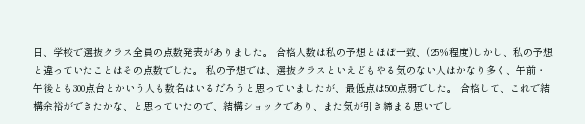日、学校で選抜クラス全員の点数発表がありました。 合格人数は私の予想とほぼ一致、(25%程度)しかし、私の予想と違っていたことはその点数でした。 私の予想では、選抜クラスといえどもやる気のない人はかなり多く、午前・午後とも300点台とかいう人も数名はいるだろうと思っていましたが、最低点は500点弱でした。 合格して、これで結構余裕ができたかな、と思っていたので、結構ショックであり、また気が引き締まる思いでし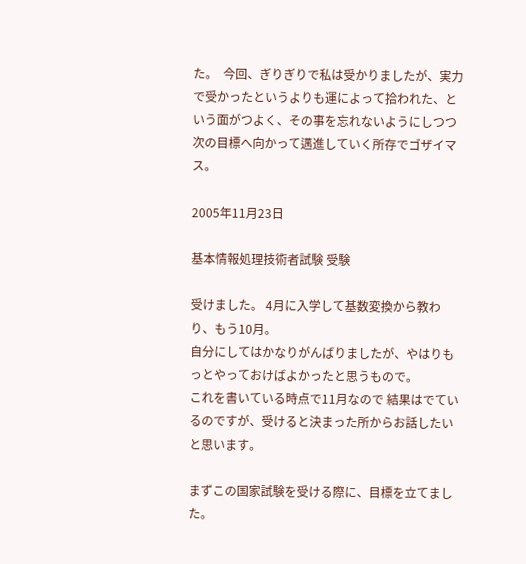た。  今回、ぎりぎりで私は受かりましたが、実力で受かったというよりも運によって拾われた、という面がつよく、その事を忘れないようにしつつ次の目標へ向かって邁進していく所存でゴザイマス。

2005年11月23日

基本情報処理技術者試験 受験

受けました。 4月に入学して基数変換から教わり、もう10月。
自分にしてはかなりがんばりましたが、やはりもっとやっておけばよかったと思うもので。
これを書いている時点で11月なので 結果はでているのですが、受けると決まった所からお話したいと思います。

まずこの国家試験を受ける際に、目標を立てました。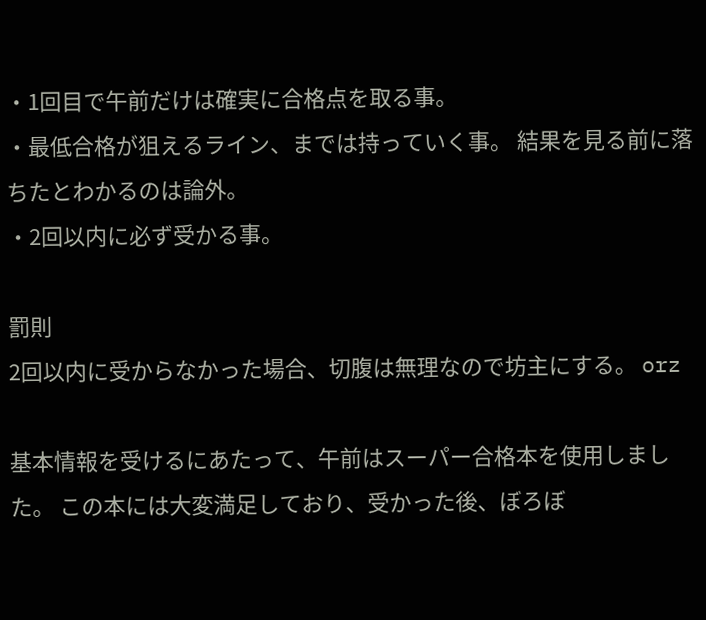・1回目で午前だけは確実に合格点を取る事。
・最低合格が狙えるライン、までは持っていく事。 結果を見る前に落ちたとわかるのは論外。
・2回以内に必ず受かる事。

罰則
2回以内に受からなかった場合、切腹は無理なので坊主にする。 orz

基本情報を受けるにあたって、午前はスーパー合格本を使用しました。 この本には大変満足しており、受かった後、ぼろぼ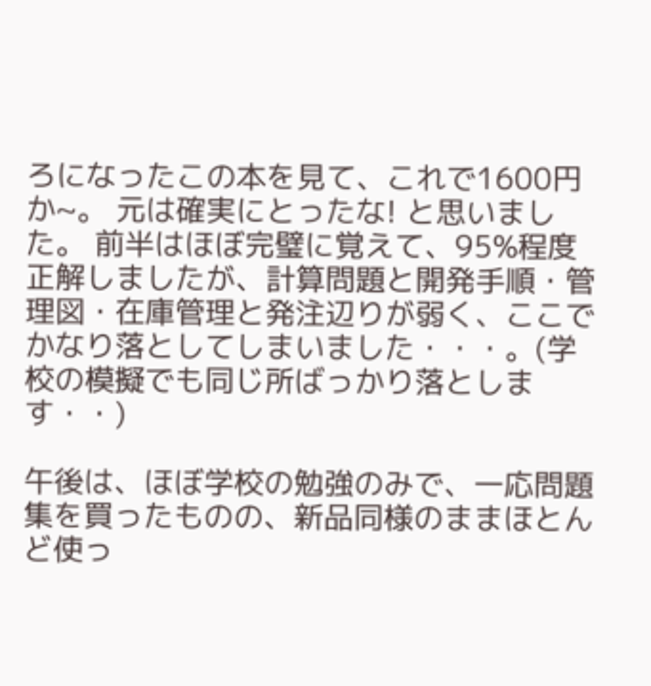ろになったこの本を見て、これで1600円か~。 元は確実にとったな! と思いました。 前半はほぼ完璧に覚えて、95%程度正解しましたが、計算問題と開発手順・管理図・在庫管理と発注辺りが弱く、ここでかなり落としてしまいました・・・。(学校の模擬でも同じ所ばっかり落とします・・)

午後は、ほぼ学校の勉強のみで、一応問題集を買ったものの、新品同様のままほとんど使っ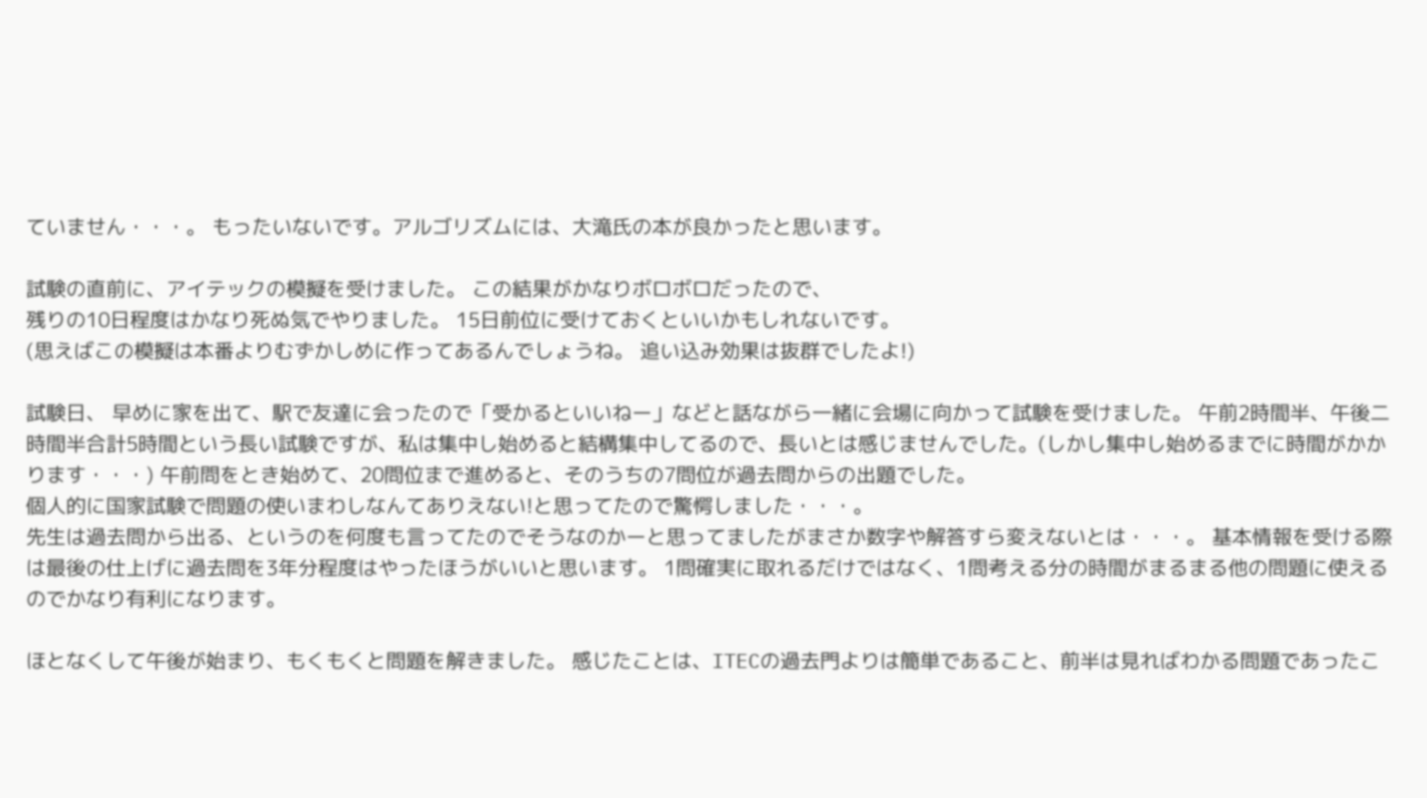ていません・・・。 もったいないです。アルゴリズムには、大滝氏の本が良かったと思います。

試験の直前に、アイテックの模擬を受けました。 この結果がかなりボロボロだったので、
残りの10日程度はかなり死ぬ気でやりました。 15日前位に受けておくといいかもしれないです。
(思えばこの模擬は本番よりむずかしめに作ってあるんでしょうね。 追い込み効果は抜群でしたよ!)

試験日、 早めに家を出て、駅で友達に会ったので「受かるといいねー」などと話ながら一緒に会場に向かって試験を受けました。 午前2時間半、午後二時間半合計5時間という長い試験ですが、私は集中し始めると結構集中してるので、長いとは感じませんでした。(しかし集中し始めるまでに時間がかかります・・・) 午前問をとき始めて、20問位まで進めると、そのうちの7問位が過去問からの出題でした。
個人的に国家試験で問題の使いまわしなんてありえない!と思ってたので驚愕しました・・・。
先生は過去問から出る、というのを何度も言ってたのでそうなのかーと思ってましたがまさか数字や解答すら変えないとは・・・。 基本情報を受ける際は最後の仕上げに過去問を3年分程度はやったほうがいいと思います。 1問確実に取れるだけではなく、1問考える分の時間がまるまる他の問題に使えるのでかなり有利になります。

ほとなくして午後が始まり、もくもくと問題を解きました。 感じたことは、ITECの過去門よりは簡単であること、前半は見ればわかる問題であったこ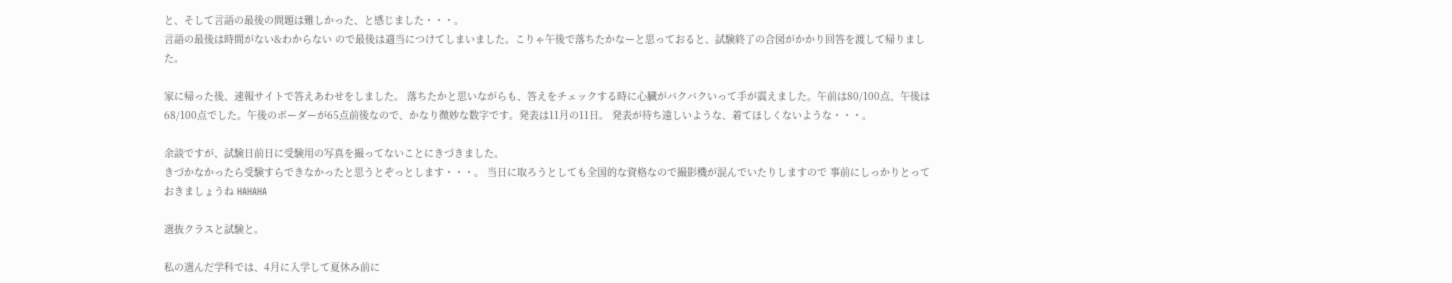と、そして言語の最後の問題は難しかった、と感じました・・・。
言語の最後は時間がない&わからない ので最後は適当につけてしまいました。こりゃ午後で落ちたかなーと思っておると、試験終了の合図がかかり回答を渡して帰りました。

家に帰った後、速報サイトで答えあわせをしました。 落ちたかと思いながらも、答えをチェックする時に心臓がバクバクいって手が震えました。午前は80/100点、午後は68/100点でした。午後のボーダーが65点前後なので、かなり微妙な数字です。発表は11月の11日。 発表が待ち遠しいような、着てほしくないような・・・。

余談ですが、試験日前日に受験用の写真を撮ってないことにきづきました。
きづかなかったら受験すらできなかったと思うとぞっとします・・・。 当日に取ろうとしても全国的な資格なので撮影機が混んでいたりしますので 事前にしっかりとっておきましょうね HAHAHA

選抜クラスと試験と。

私の選んだ学科では、4月に入学して夏休み前に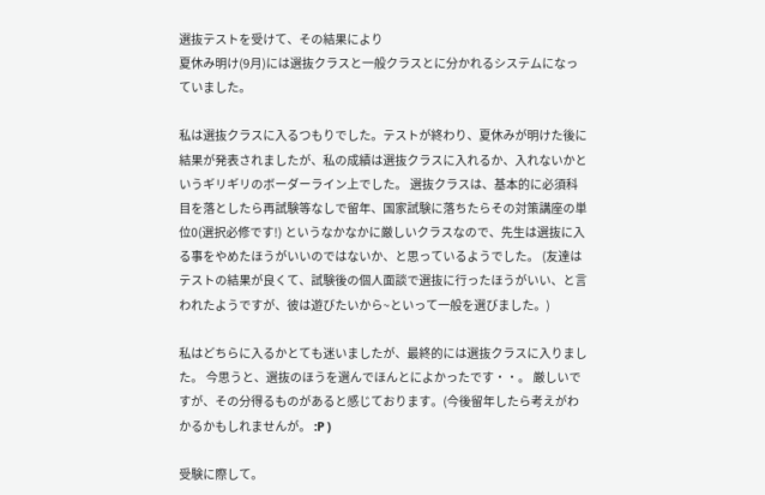選抜テストを受けて、その結果により
夏休み明け(9月)には選抜クラスと一般クラスとに分かれるシステムになっていました。

私は選抜クラスに入るつもりでした。テストが終わり、夏休みが明けた後に結果が発表されましたが、私の成績は選抜クラスに入れるか、入れないかというギリギリのボーダーライン上でした。 選抜クラスは、基本的に必須科目を落としたら再試験等なしで留年、国家試験に落ちたらその対策講座の単位0(選択必修です!) というなかなかに厳しいクラスなので、先生は選抜に入る事をやめたほうがいいのではないか、と思っているようでした。 (友達はテストの結果が良くて、試験後の個人面談で選抜に行ったほうがいい、と言われたようですが、彼は遊びたいから~といって一般を選びました。)

私はどちらに入るかとても迷いましたが、最終的には選抜クラスに入りました。 今思うと、選抜のほうを選んでほんとによかったです・・。 厳しいですが、その分得るものがあると感じております。(今後留年したら考えがわかるかもしれませんが。 :P )

受験に際して。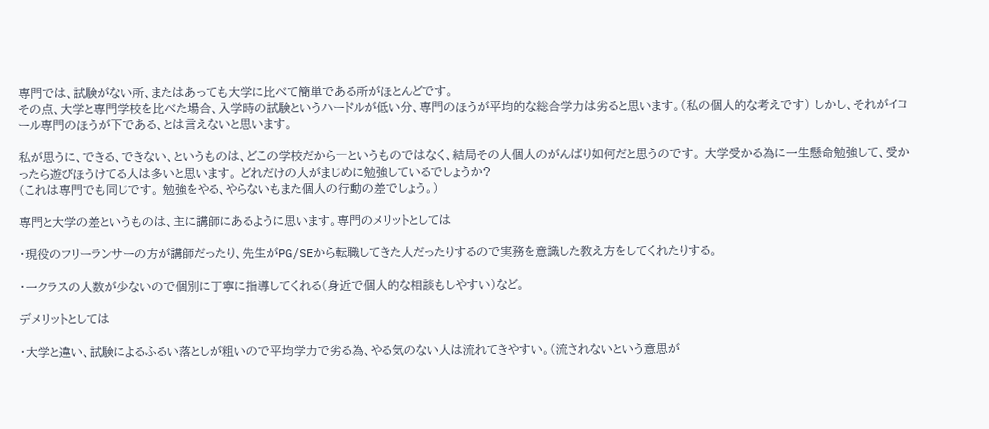専門では、試験がない所、またはあっても大学に比べて簡単である所がほとんどです。
その点、大学と専門学校を比べた場合、入学時の試験というハードルが低い分、専門のほうが平均的な総合学力は劣ると思います。(私の個人的な考えです) しかし、それがイコール専門のほうが下である、とは言えないと思います。

私が思うに、できる、できない、というものは、どこの学校だから―というものではなく、結局その人個人のがんばり如何だと思うのです。 大学受かる為に一生懸命勉強して、受かったら遊びほうけてる人は多いと思います。 どれだけの人がまじめに勉強しているでしょうか?
(これは専門でも同じです。 勉強をやる、やらないもまた個人の行動の差でしょう。)

専門と大学の差というものは、主に講師にあるように思います。専門のメリットとしては

・現役のフリーランサーの方が講師だったり、先生がPG/SEから転職してきた人だったりするので実務を意識した教え方をしてくれたりする。

・一クラスの人数が少ないので個別に丁寧に指導してくれる(身近で個人的な相談もしやすい)など。

デメリットとしては

・大学と違い、試験によるふるい落としが粗いので平均学力で劣る為、やる気のない人は流れてきやすい。(流されないという意思が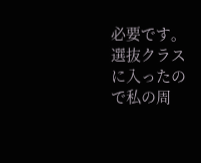必要です。 選抜クラスに入ったので私の周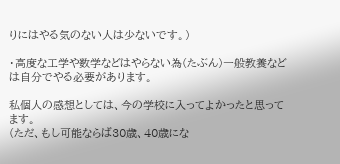りにはやる気のない人は少ないです。)

・高度な工学や数学などはやらない為(たぶん)一般教養などは自分でやる必要があります。

私個人の感想としては、今の学校に入ってよかったと思ってます。
(ただ、もし可能ならば30歳、40歳にな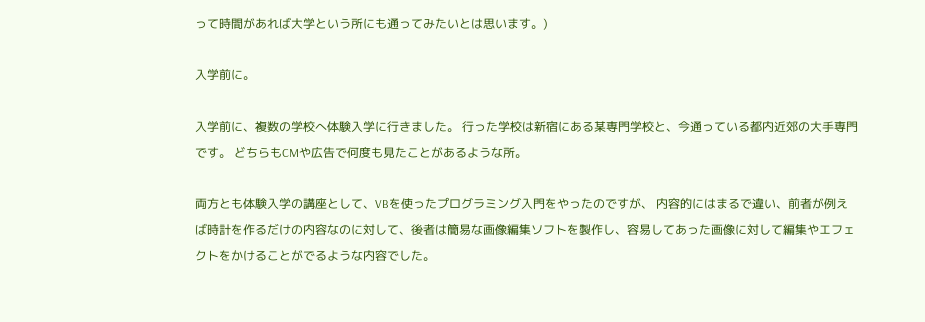って時間があれば大学という所にも通ってみたいとは思います。)

入学前に。

入学前に、複数の学校へ体験入学に行きました。 行った学校は新宿にある某専門学校と、今通っている都内近郊の大手専門です。 どちらもCMや広告で何度も見たことがあるような所。

両方とも体験入学の講座として、VBを使ったプログラミング入門をやったのですが、 内容的にはまるで違い、前者が例えば時計を作るだけの内容なのに対して、後者は簡易な画像編集ソフトを製作し、容易してあった画像に対して編集やエフェクトをかけることがでるような内容でした。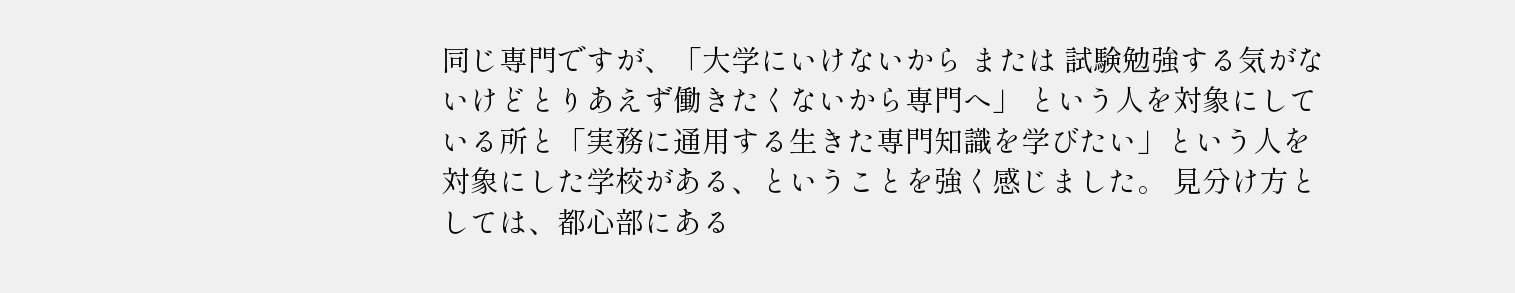同じ専門ですが、「大学にいけないから または 試験勉強する気がないけどとりあえず働きたくないから専門へ」 という人を対象にしている所と「実務に通用する生きた専門知識を学びたい」という人を対象にした学校がある、ということを強く感じました。 見分け方としては、都心部にある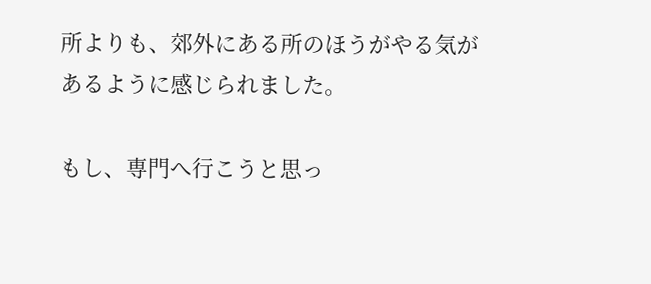所よりも、郊外にある所のほうがやる気があるように感じられました。

もし、専門へ行こうと思っ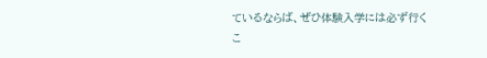ているならば、ぜひ体験入学には必ず行くこ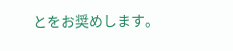とをお奨めします。